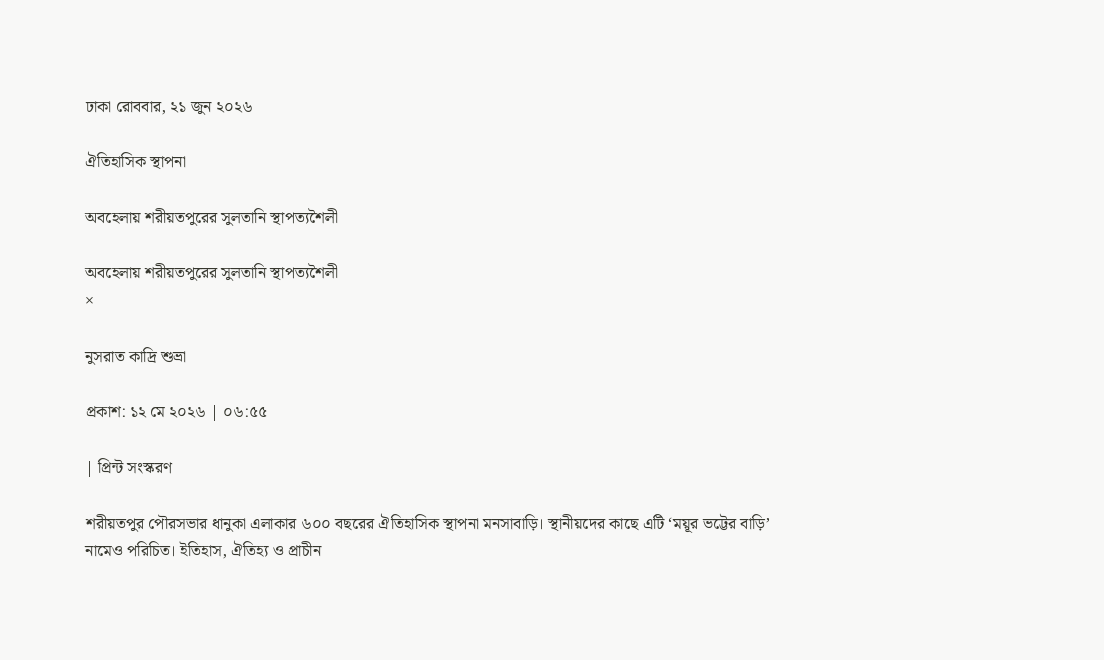ঢাকা রোববার, ২১ জুন ২০২৬

ঐতিহাসিক স্থাপনা

অবহেলায় শরীয়তপুরের সুলতানি স্থাপত্যশৈলী

অবহেলায় শরীয়তপুরের সুলতানি স্থাপত্যশৈলী
×

নুসরাত কাদ্রি শুভ্রা

প্রকাশ: ১২ মে ২০২৬ | ০৬:৫৫

| প্রিন্ট সংস্করণ

শরীয়তপুর পৌরসভার ধানুকা এলাকার ৬০০ বছরের ঐতিহাসিক স্থাপনা মনসাবাড়ি। স্থানীয়দের কাছে এটি ‘ময়ূর ভট্টের বাড়ি’ নামেও পরিচিত। ইতিহাস, ঐতিহ্য ও প্রাচীন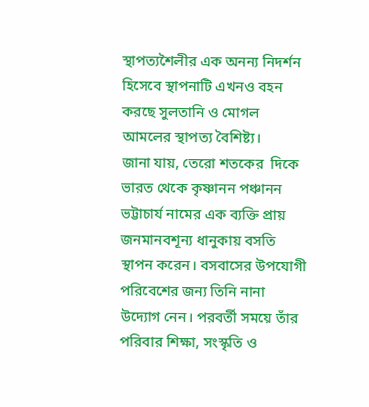স্থাপত্যশৈলীর এক অনন্য নিদর্শন হিসেবে স্থাপনাটি এখনও বহন করছে সুলতানি ও মোগল আমলের স্থাপত্য বৈশিষ্ট্য।
জানা যায়, তেরো শতকের  দিকে ভারত থেকে কৃষ্ণানন পঞ্চানন ভট্টাচার্য নামের এক ব্যক্তি প্রায় জনমানবশূন্য ধানুকায় বসতি স্থাপন করেন। বসবাসের উপযোগী পরিবেশের জন্য তিনি নানা উদ্যোগ নেন। পরবর্তী সময়ে তাঁর পরিবার শিক্ষা, সংস্কৃতি ও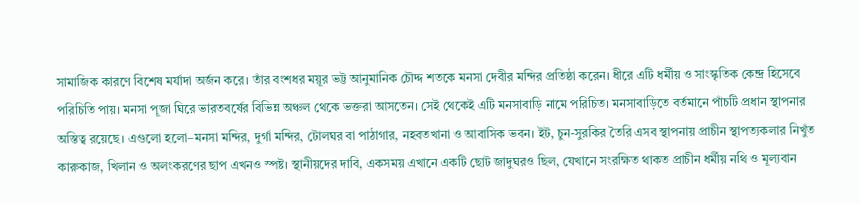সামাজিক কারণে বিশেষ মর্যাদা অর্জন করে। তাঁর বংশধর ময়ূর ভট্ট আনুমানিক চৌদ্দ শতকে মনসা দেবীর মন্দির প্রতিষ্ঠা করেন। ধীরে এটি ধর্মীয় ও সাংস্কৃতিক কেন্দ্র হিসেবে পরিচিতি পায়। মনসা পূজা ঘিরে ভারতবর্ষের বিভিন্ন অঞ্চল থেকে ভক্তরা আসতেন। সেই থেকেই এটি মনসাবাড়ি নামে পরিচিত। মনসাবাড়িতে বর্তমানে পাঁচটি প্রধান স্থাপনার অস্তিত্ব রয়েছে। এগুলো হলো–মনসা মন্দির, দুর্গা মন্দির, টোলঘর বা পাঠাগার, নহবতখানা ও আবাসিক ভবন। ইট, চুন-সুরকির তৈরি এসব স্থাপনায় প্রাচীন স্থাপত্যকলার নিখুঁত কারুকাজ, খিলান ও অলংকরণের ছাপ এখনও স্পষ্ট। স্থানীয়দের দাবি, একসময় এখানে একটি ছোট জাদুঘরও ছিল, যেখানে সংরক্ষিত থাকত প্রাচীন ধর্মীয় নথি ও মূল্যবান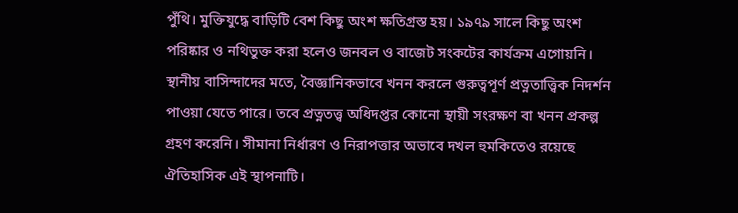পুঁথি। মুক্তিযুদ্ধে বাড়িটি বেশ কিছু অংশ ক্ষতিগ্রস্ত হয়। ১৯৭৯ সালে কিছু অংশ পরিষ্কার ও নথিভুক্ত করা হলেও জনবল ও বাজেট সংকটের কার্যক্রম এগোয়নি।
স্থানীয় বাসিন্দাদের মতে, বৈজ্ঞানিকভাবে খনন করলে গুরুত্বপূর্ণ প্রত্নতাত্ত্বিক নিদর্শন পাওয়া যেতে পারে। তবে প্রত্নতত্ত্ব অধিদপ্তর কোনো স্থায়ী সংরক্ষণ বা খনন প্রকল্প গ্রহণ করেনি। সীমানা নির্ধারণ ও নিরাপত্তার অভাবে দখল হুমকিতেও রয়েছে ঐতিহাসিক এই স্থাপনাটি।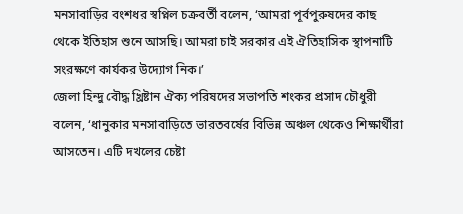মনসাবাড়ির বংশধর স্বপ্নিল চক্রবর্তী বলেন, ‘আমরা পূর্বপুরুষদের কাছ থেকে ইতিহাস শুনে আসছি। আমরা চাই সরকার এই ঐতিহাসিক স্থাপনাটি সংরক্ষণে কার্যকর উদ্যোগ নিক।’
জেলা হিন্দু বৌদ্ধ খ্রিষ্টান ঐক্য পরিষদের সভাপতি শংকর প্রসাদ চৌধুরী বলেন, ‘ধানুকার মনসাবাড়িতে ভারতবর্ষের বিভিন্ন অঞ্চল থেকেও শিক্ষার্থীরা আসতেন। এটি দখলের চেষ্টা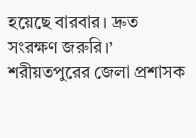হয়েছে বারবার। দ্রুত সংরক্ষণ জরুরি।’
শরীয়তপুরের জেলা প্রশাসক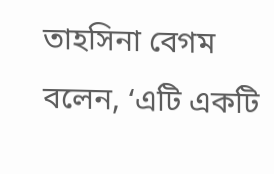তাহসিনা বেগম বলেন, ‘এটি একটি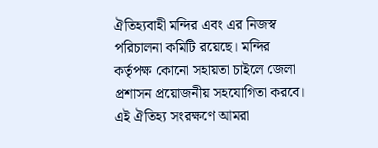ঐতিহ্যবাহী মন্দির এবং এর নিজস্ব পরিচালনা কমিটি রয়েছে। মন্দির কর্তৃপক্ষ কোনো সহায়তা চাইলে জেলা প্রশাসন প্রয়োজনীয় সহযোগিতা করবে। এই ঐতিহ্য সংরক্ষণে আমরা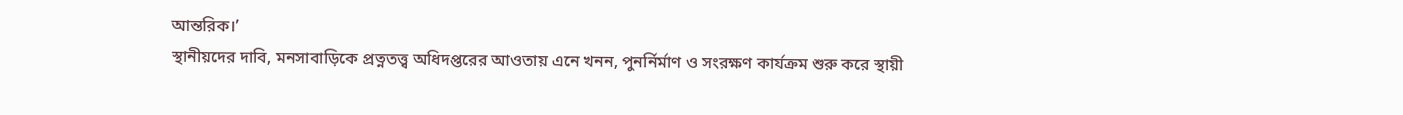আন্তরিক।’
স্থানীয়দের দাবি, মনসাবাড়িকে প্রত্নতত্ত্ব অধিদপ্তরের আওতায় এনে খনন, পুনর্নির্মাণ ও সংরক্ষণ কার্যক্রম শুরু করে স্থায়ী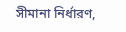সীমানা নির্ধারণ,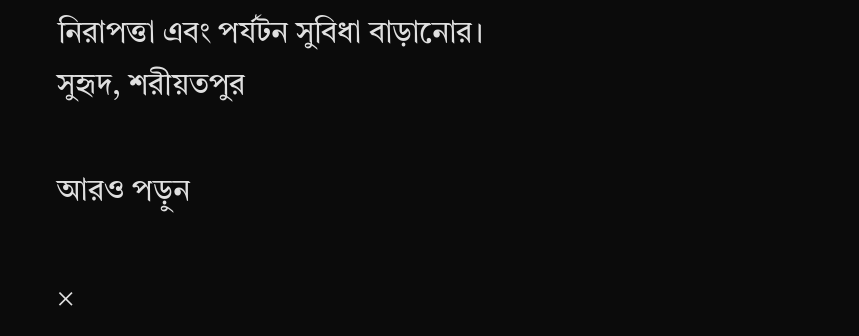নিরাপত্তা এবং পর্যটন সুবিধা বাড়ানোর।
সুহৃদ, শরীয়তপুর

আরও পড়ুন

×